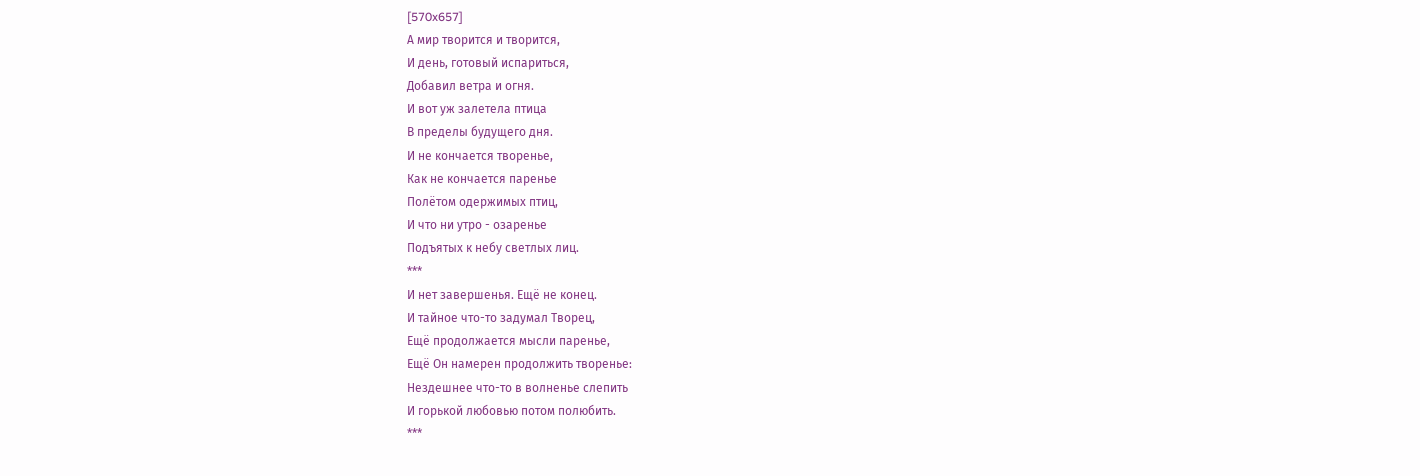[570x657]
А мир творится и творится,
И день, готовый испариться,
Добавил ветра и огня.
И вот уж залетела птица
В пределы будущего дня.
И не кончается творенье,
Как не кончается паренье
Полётом одержимых птиц,
И что ни утро - озаренье
Подъятых к небу светлых лиц.
***
И нет завершенья. Ещё не конец.
И тайное что-то задумал Творец,
Ещё продолжается мысли паренье,
Ещё Он намерен продолжить творенье:
Нездешнее что-то в волненье слепить
И горькой любовью потом полюбить.
***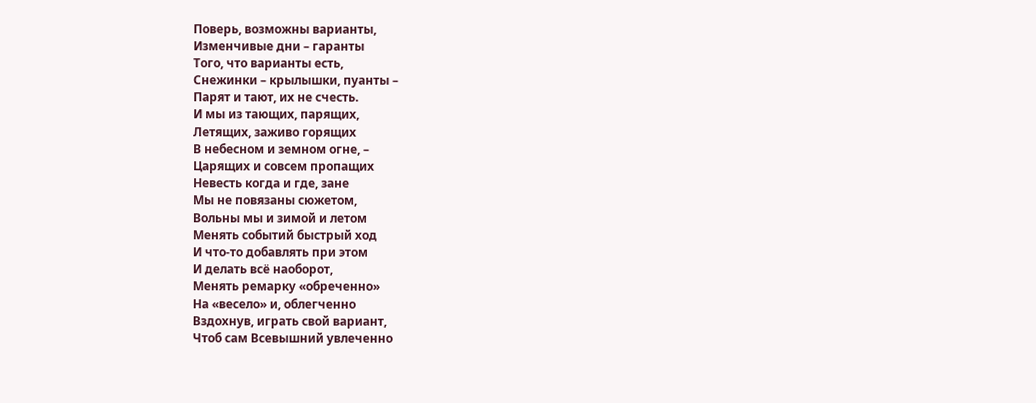Поверь, возможны варианты,
Изменчивые дни – гаранты
Того, что варианты есть,
Снежинки – крылышки, пуанты –
Парят и тают, их не счесть.
И мы из тающих, парящих,
Летящих, заживо горящих
В небесном и земном огне, –
Царящих и совсем пропащих
Невесть когда и где, зане
Мы не повязаны сюжетом,
Вольны мы и зимой и летом
Менять событий быстрый ход
И что-то добавлять при этом
И делать всё наоборот,
Менять ремарку «обреченно»
На «весело» и, облегченно
Вздохнув, играть свой вариант,
Чтоб сам Всевышний увлеченно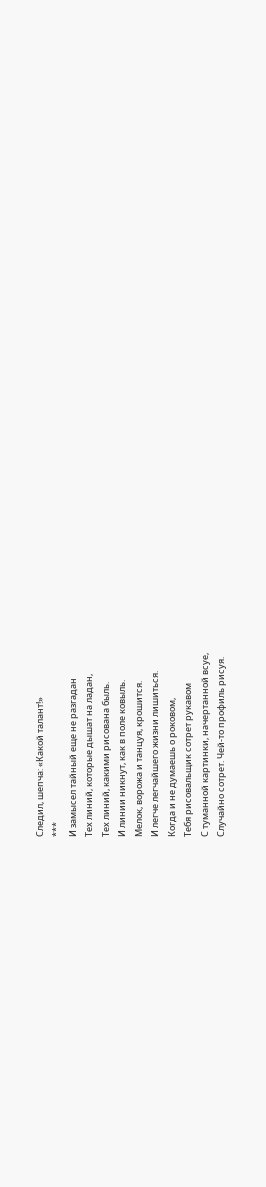Следил, шепча: «Какой талант!»
***
И замысел тайный еще не разгадан
Тех линий, которые дышат на ладан,
Тех линий, какими рисована быль.
И линии никнут, как в поле ковыль.
Мелок, ворожа и танцуя, крошится.
И легче легчайшего жизни лишиться.
Когда и не думаешь о роковом,
Тебя рисовальщик сотрет рукавом
С туманной картинки, начертанной всуе,
Случайно сотрет. Чей-то профиль рисуя.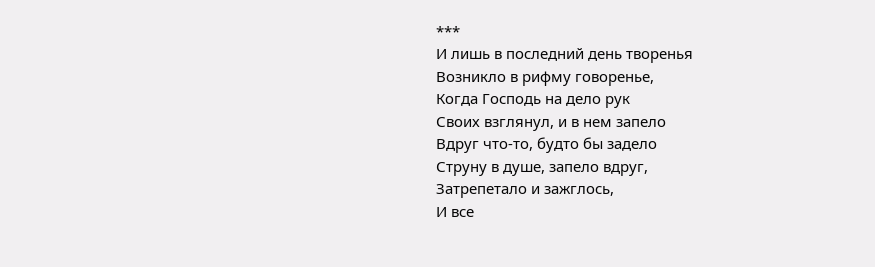***
И лишь в последний день творенья
Возникло в рифму говоренье,
Когда Господь на дело рук
Своих взглянул, и в нем запело
Вдруг что-то, будто бы задело
Струну в душе, запело вдруг,
Затрепетало и зажглось,
И все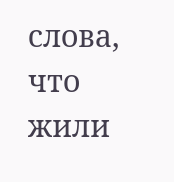слова, что жили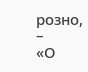розно, –
«О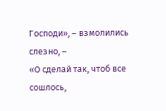Господи», – взмолились слезно, –
«О сделай так, чтоб все сошлось,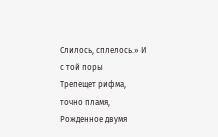Слилось, сплелось.» И с той поры
Трепещет рифма, точно пламя,
Рожденное двумя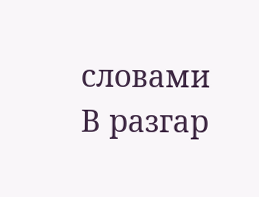словами
В разгар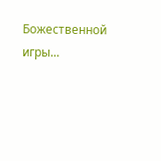Божественной игры...